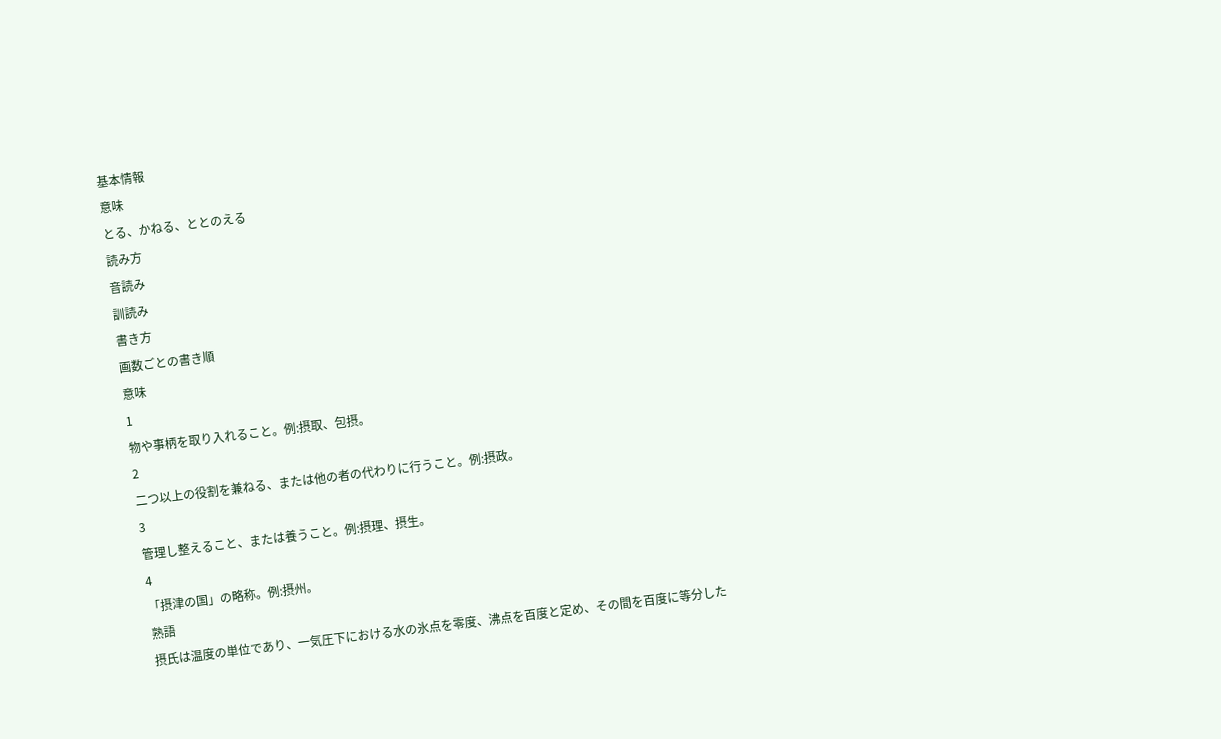基本情報
意味
とる、かねる、ととのえる
読み方
音読み
訓読み
書き方
画数ごとの書き順
意味
1
物や事柄を取り入れること。例:摂取、包摂。
2
二つ以上の役割を兼ねる、または他の者の代わりに行うこと。例:摂政。
3
管理し整えること、または養うこと。例:摂理、摂生。
4
「摂津の国」の略称。例:摂州。
熟語
摂氏は温度の単位であり、一気圧下における水の氷点を零度、沸点を百度と定め、その間を百度に等分した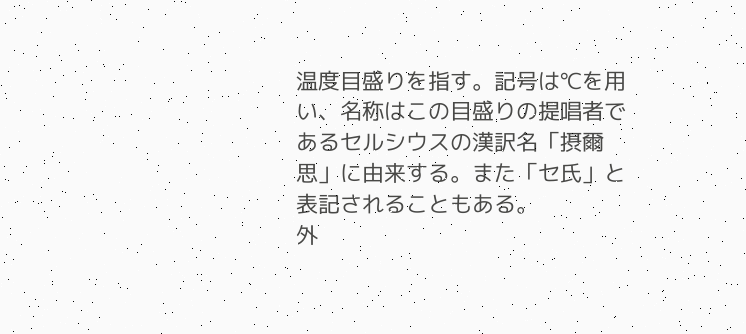温度目盛りを指す。記号は℃を用い、名称はこの目盛りの提唱者であるセルシウスの漢訳名「摂爾思」に由来する。また「セ氏」と表記されることもある。
外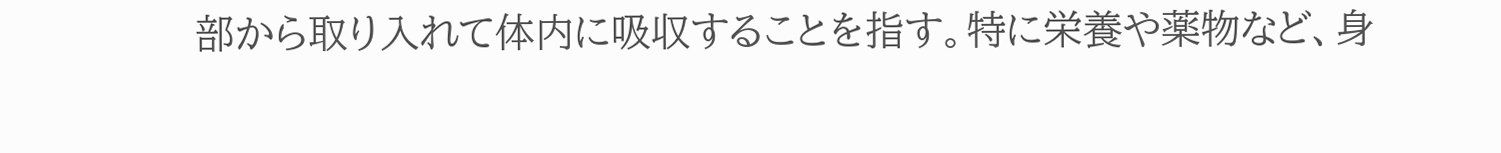部から取り入れて体内に吸収することを指す。特に栄養や薬物など、身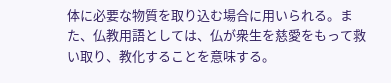体に必要な物質を取り込む場合に用いられる。また、仏教用語としては、仏が衆生を慈愛をもって救い取り、教化することを意味する。